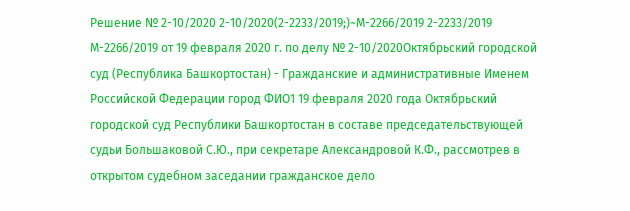Решение № 2-10/2020 2-10/2020(2-2233/2019;)~М-2266/2019 2-2233/2019 М-2266/2019 от 19 февраля 2020 г. по делу № 2-10/2020Октябрьский городской суд (Республика Башкортостан) - Гражданские и административные Именем Российской Федерации город ФИО1 19 февраля 2020 года Октябрьский городской суд Республики Башкортостан в составе председательствующей судьи Большаковой С.Ю., при секретаре Александровой К.Ф., рассмотрев в открытом судебном заседании гражданское дело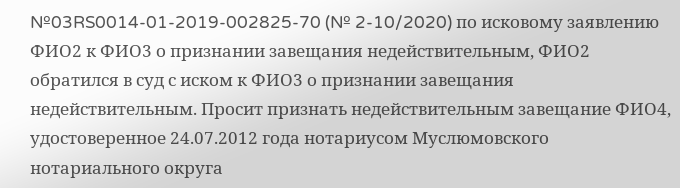№03RS0014-01-2019-002825-70 (№ 2-10/2020) по исковому заявлению ФИО2 к ФИО3 о признании завещания недействительным, ФИО2 обратился в суд с иском к ФИО3 о признании завещания недействительным. Просит признать недействительным завещание ФИО4, удостоверенное 24.07.2012 года нотариусом Муслюмовского нотариального округа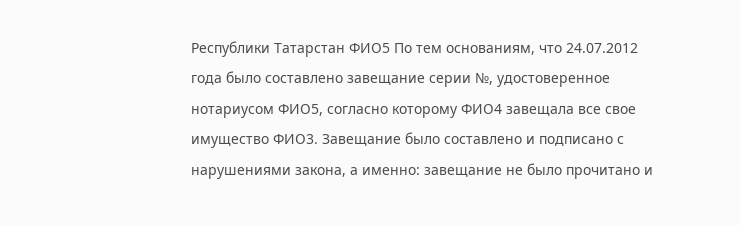Республики Татарстан ФИО5 По тем основаниям, что 24.07.2012 года было составлено завещание серии №, удостоверенное нотариусом ФИО5, согласно которому ФИО4 завещала все свое имущество ФИО3. Завещание было составлено и подписано с нарушениями закона, а именно: завещание не было прочитано и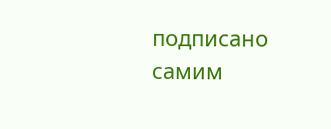подписано самим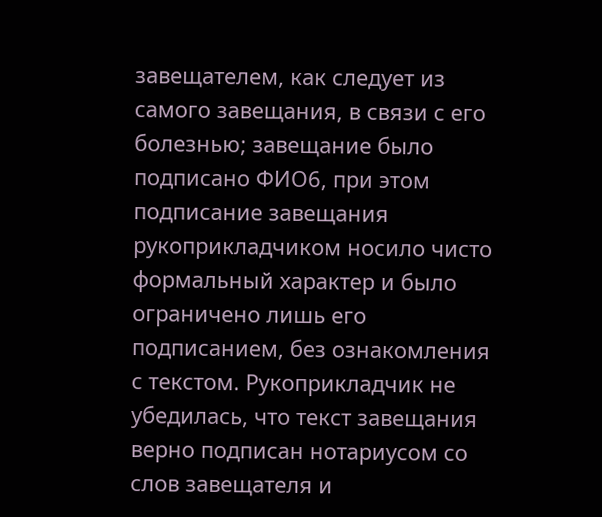завещателем, как следует из самого завещания, в связи с его болезнью; завещание было подписано ФИО6, при этом подписание завещания рукоприкладчиком носило чисто формальный характер и было ограничено лишь его подписанием, без ознакомления с текстом. Рукоприкладчик не убедилась, что текст завещания верно подписан нотариусом со слов завещателя и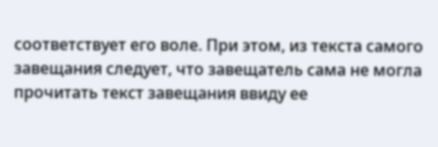соответствует его воле. При этом, из текста самого завещания следует, что завещатель сама не могла прочитать текст завещания ввиду ее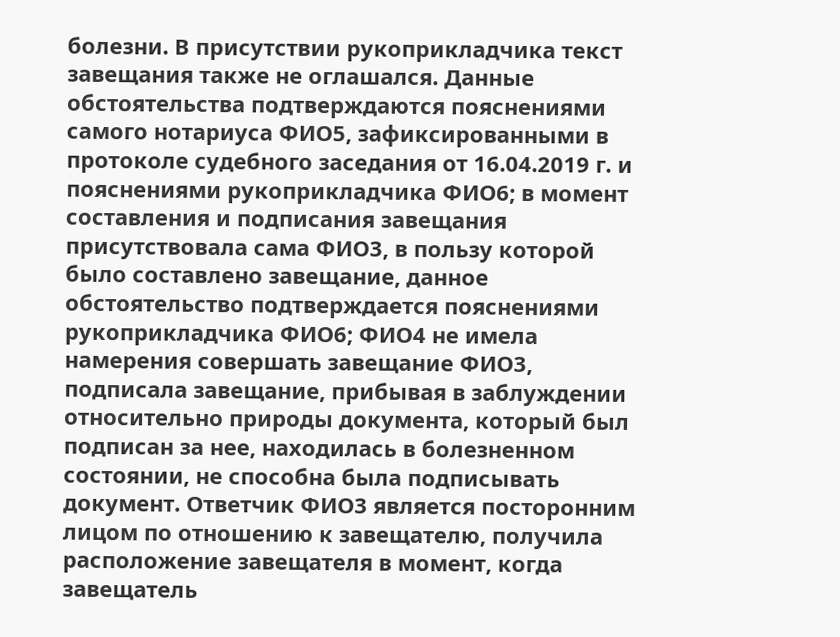болезни. В присутствии рукоприкладчика текст завещания также не оглашался. Данные обстоятельства подтверждаются пояснениями самого нотариуса ФИО5, зафиксированными в протоколе судебного заседания от 16.04.2019 г. и пояснениями рукоприкладчика ФИО6; в момент составления и подписания завещания присутствовала сама ФИО3, в пользу которой было составлено завещание, данное обстоятельство подтверждается пояснениями рукоприкладчика ФИО6; ФИО4 не имела намерения совершать завещание ФИО3, подписала завещание, прибывая в заблуждении относительно природы документа, который был подписан за нее, находилась в болезненном состоянии, не способна была подписывать документ. Ответчик ФИО3 является посторонним лицом по отношению к завещателю, получила расположение завещателя в момент, когда завещатель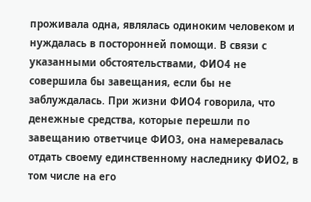проживала одна, являлась одиноким человеком и нуждалась в посторонней помощи. В связи с указанными обстоятельствами, ФИО4 не совершила бы завещания, если бы не заблуждалась. При жизни ФИО4 говорила, что денежные средства, которые перешли по завещанию ответчице ФИО3, она намеревалась отдать своему единственному наследнику ФИО2, в том числе на его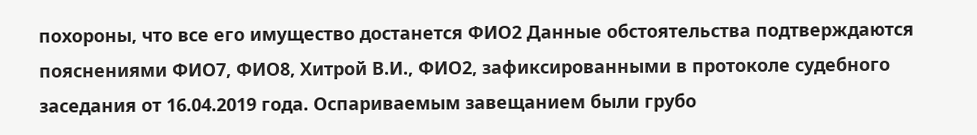похороны, что все его имущество достанется ФИО2 Данные обстоятельства подтверждаются пояснениями ФИО7, ФИО8, Хитрой В.И., ФИО2, зафиксированными в протоколе судебного заседания от 16.04.2019 года. Оспариваемым завещанием были грубо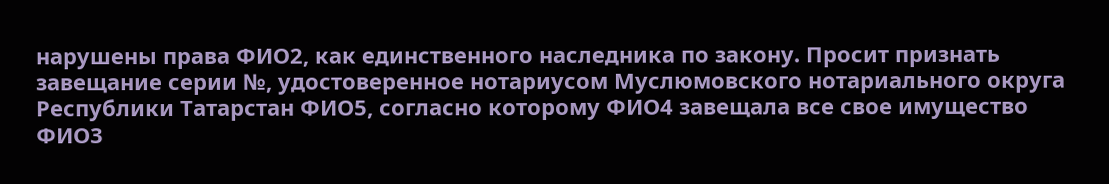нарушены права ФИО2, как единственного наследника по закону. Просит признать завещание серии №, удостоверенное нотариусом Муслюмовского нотариального округа Республики Татарстан ФИО5, согласно которому ФИО4 завещала все свое имущество ФИО3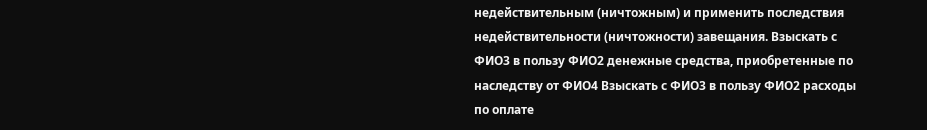недействительным (ничтожным) и применить последствия недействительности (ничтожности) завещания. Взыскать с ФИО3 в пользу ФИО2 денежные средства, приобретенные по наследству от ФИО4 Взыскать с ФИО3 в пользу ФИО2 расходы по оплате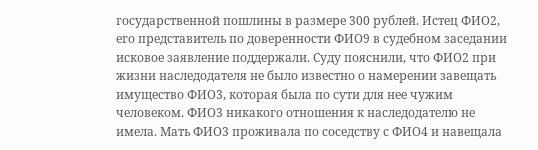государственной пошлины в размере 300 рублей. Истец ФИО2, его представитель по доверенности ФИО9 в судебном заседании исковое заявление поддержали. Суду пояснили, что ФИО2 при жизни наследодателя не было известно о намерении завещать имущество ФИО3, которая была по сути для нее чужим человеком. ФИО3 никакого отношения к наследодателю не имела. Мать ФИО3 проживала по соседству с ФИО4 и навещала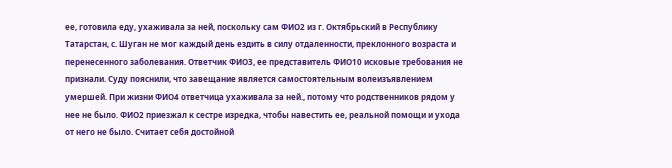ее, готовила еду, ухаживала за ней, поскольку сам ФИО2 из г. Октябрьский в Республику Татарстан, с. Шуган не мог каждый день ездить в силу отдаленности, преклонного возраста и перенесенного заболевания. Ответчик ФИО3, ее представитель ФИО10 исковые требования не признали. Суду пояснили, что завещание является самостоятельным волеизъявлением умершей. При жизни ФИО4 ответчица ухаживала за ней., потому что родственников рядом у нее не было. ФИО2 приезжал к сестре изредка, чтобы навестить ее, реальной помощи и ухода от него не было. Считает себя достойной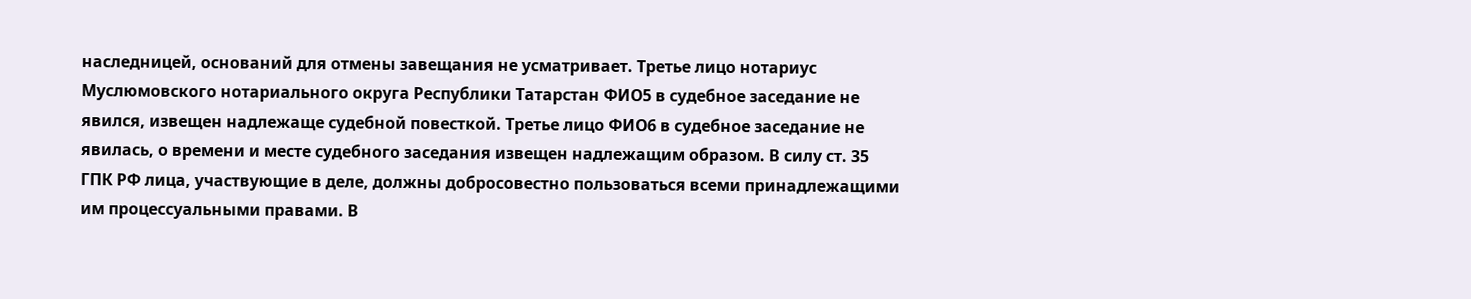наследницей, оснований для отмены завещания не усматривает. Третье лицо нотариус Муслюмовского нотариального округа Республики Татарстан ФИО5 в судебное заседание не явился, извещен надлежаще судебной повесткой. Третье лицо ФИО6 в судебное заседание не явилась, о времени и месте судебного заседания извещен надлежащим образом. В силу ст. 35 ГПК РФ лица, участвующие в деле, должны добросовестно пользоваться всеми принадлежащими им процессуальными правами. В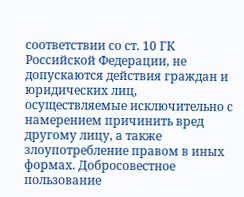соответствии со ст. 10 ГК Российской Федерации, не допускаются действия граждан и юридических лиц, осуществляемые исключительно с намерением причинить вред другому лицу, а также злоупотребление правом в иных формах. Добросовестное пользование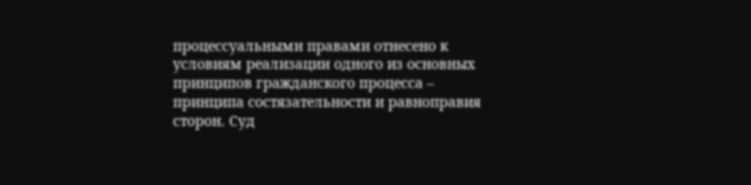процессуальными правами отнесено к условиям реализации одного из основных принципов гражданского процесса – принципа состязательности и равноправия сторон. Суд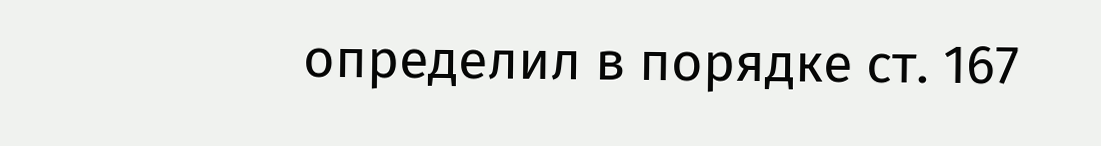определил в порядке ст. 167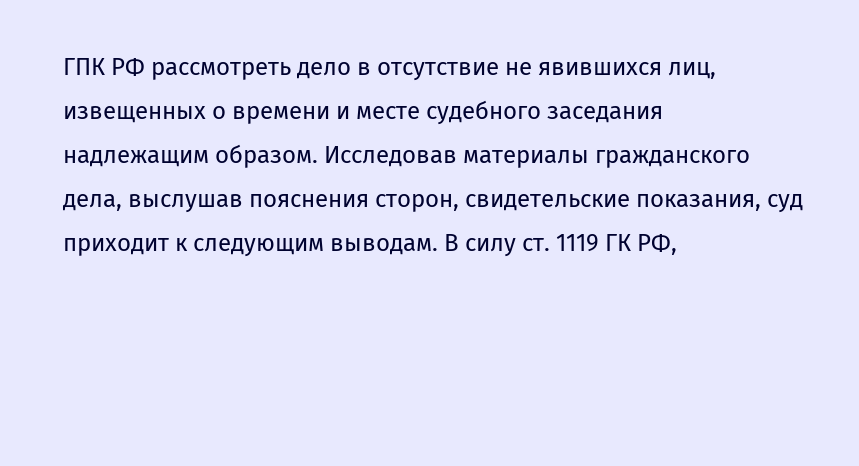ГПК РФ рассмотреть дело в отсутствие не явившихся лиц, извещенных о времени и месте судебного заседания надлежащим образом. Исследовав материалы гражданского дела, выслушав пояснения сторон, свидетельские показания, суд приходит к следующим выводам. В силу ст. 1119 ГК РФ,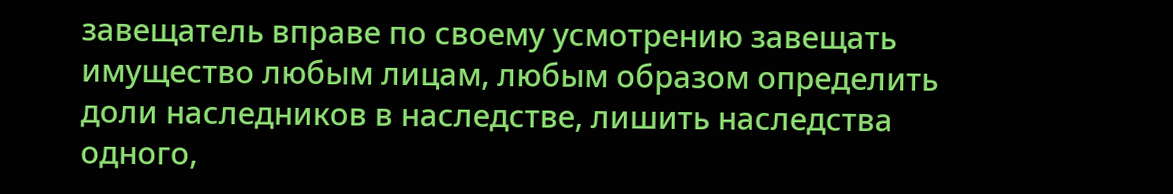завещатель вправе по своему усмотрению завещать имущество любым лицам, любым образом определить доли наследников в наследстве, лишить наследства одного,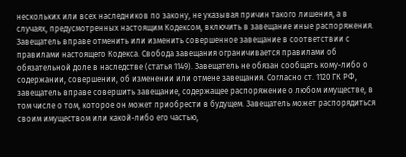нескольких или всех наследников по закону, не указывая причин такого лишения, а в случаях, предусмотренных настоящим Кодексом, включить в завещание иные распоряжения. Завещатель вправе отменить или изменить совершенное завещание в соответствии с правилами настоящего Кодекса. Свобода завещания ограничивается правилами об обязательной доле в наследстве (статья 1149). Завещатель не обязан сообщать кому-либо о содержании, совершении, об изменении или отмене завещания. Согласно ст. 1120 ГК РФ, завещатель вправе совершить завещание, содержащее распоряжение о любом имуществе, в том числе о том, которое он может приобрести в будущем. Завещатель может распорядиться своим имуществом или какой-либо его частью,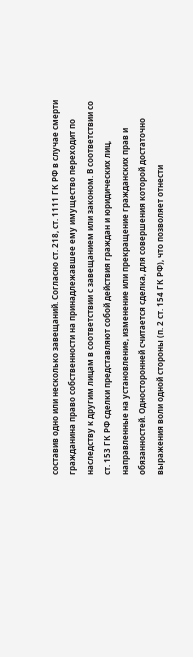составив одно или несколько завещаний. Согласно ст. 218, ст. 1111 ГК РФ в случае смерти гражданина право собственности на принадлежавшее ему имущество переходит по наследству к другим лицам в соответствии с завещанием или законом. В соответствии со ст. 153 ГК РФ сделки представляют собой действия граждан и юридических лиц, направленные на установление, изменение или прекращение гражданских прав и обязанностей. Односторонней считается сделка, для совершения которой достаточно выражения воли одной стороны (п. 2 ст. 154 ГК РФ), что позволяет отнести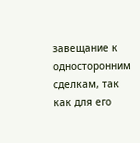завещание к односторонним сделкам, так как для его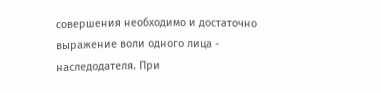совершения необходимо и достаточно выражение воли одного лица - наследодателя. При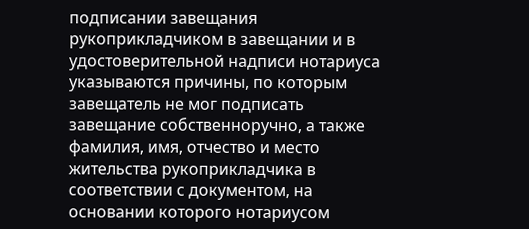подписании завещания рукоприкладчиком в завещании и в удостоверительной надписи нотариуса указываются причины, по которым завещатель не мог подписать завещание собственноручно, а также фамилия, имя, отчество и место жительства рукоприкладчика в соответствии с документом, на основании которого нотариусом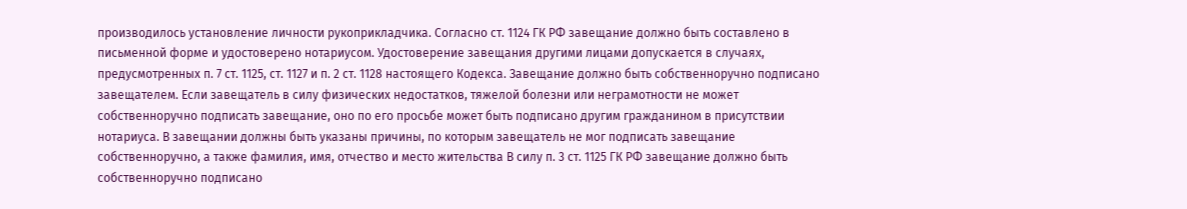производилось установление личности рукоприкладчика. Согласно ст. 1124 ГК РФ завещание должно быть составлено в письменной форме и удостоверено нотариусом. Удостоверение завещания другими лицами допускается в случаях, предусмотренных п. 7 ст. 1125, ст. 1127 и п. 2 ст. 1128 настоящего Кодекса. Завещание должно быть собственноручно подписано завещателем. Если завещатель в силу физических недостатков, тяжелой болезни или неграмотности не может собственноручно подписать завещание, оно по его просьбе может быть подписано другим гражданином в присутствии нотариуса. В завещании должны быть указаны причины, по которым завещатель не мог подписать завещание собственноручно, а также фамилия, имя, отчество и место жительства В силу п. 3 ст. 1125 ГК РФ завещание должно быть собственноручно подписано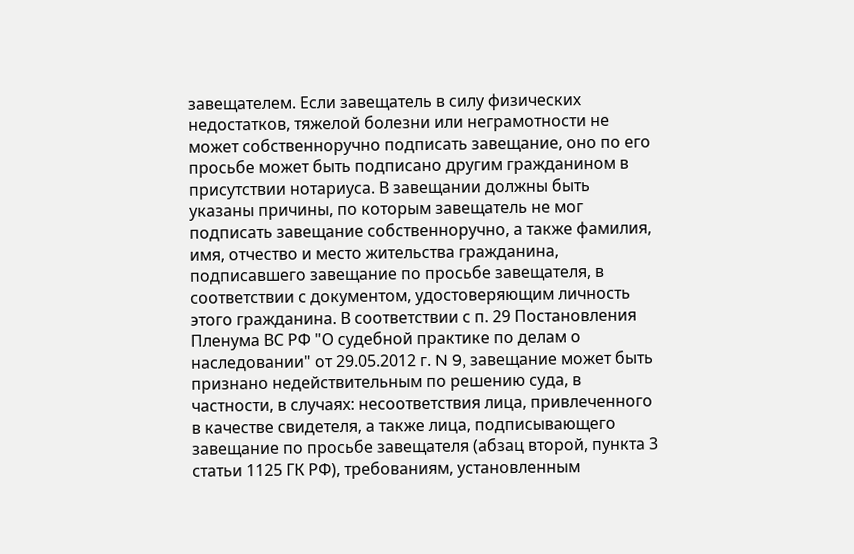завещателем. Если завещатель в силу физических недостатков, тяжелой болезни или неграмотности не может собственноручно подписать завещание, оно по его просьбе может быть подписано другим гражданином в присутствии нотариуса. В завещании должны быть указаны причины, по которым завещатель не мог подписать завещание собственноручно, а также фамилия, имя, отчество и место жительства гражданина, подписавшего завещание по просьбе завещателя, в соответствии с документом, удостоверяющим личность этого гражданина. В соответствии с п. 29 Постановления Пленума ВС РФ "О судебной практике по делам о наследовании" от 29.05.2012 г. N 9, завещание может быть признано недействительным по решению суда, в частности, в случаях: несоответствия лица, привлеченного в качестве свидетеля, а также лица, подписывающего завещание по просьбе завещателя (абзац второй, пункта 3 статьи 1125 ГК РФ), требованиям, установленным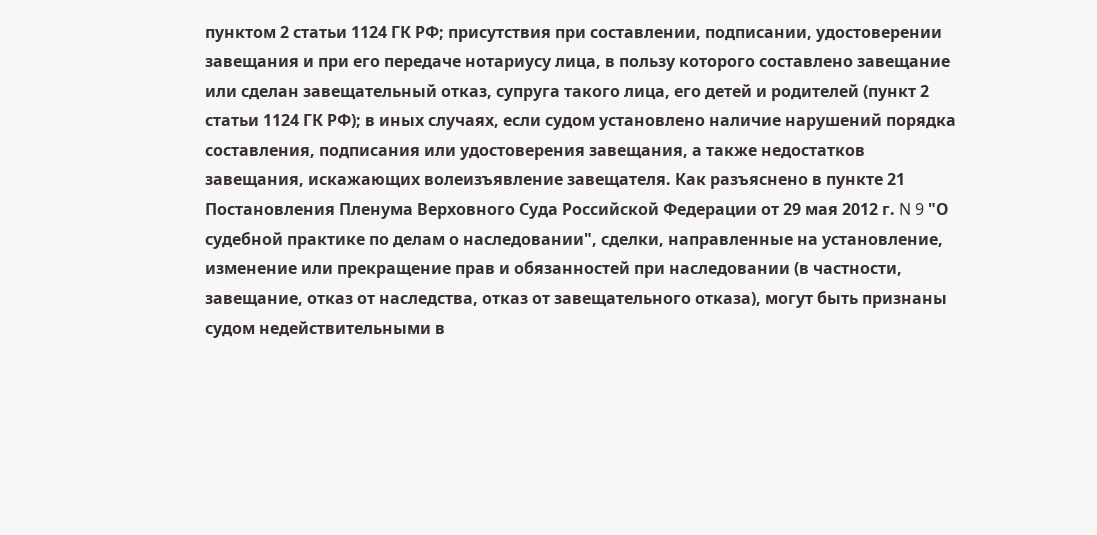пунктом 2 статьи 1124 ГК РФ; присутствия при составлении, подписании, удостоверении завещания и при его передаче нотариусу лица, в пользу которого составлено завещание или сделан завещательный отказ, супруга такого лица, его детей и родителей (пункт 2 статьи 1124 ГК РФ); в иных случаях, если судом установлено наличие нарушений порядка составления, подписания или удостоверения завещания, а также недостатков завещания, искажающих волеизъявление завещателя. Как разъяснено в пункте 21 Постановления Пленума Верховного Суда Российской Федерации от 29 мая 2012 г. N 9 "О судебной практике по делам о наследовании", сделки, направленные на установление, изменение или прекращение прав и обязанностей при наследовании (в частности, завещание, отказ от наследства, отказ от завещательного отказа), могут быть признаны судом недействительными в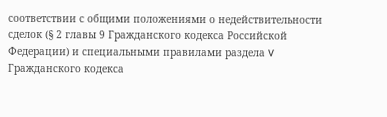соответствии с общими положениями о недействительности сделок (§ 2 главы 9 Гражданского кодекса Российской Федерации) и специальными правилами раздела V Гражданского кодекса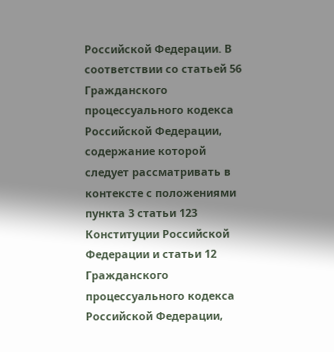Российской Федерации. В соответствии со статьей 56 Гражданского процессуального кодекса Российской Федерации, содержание которой следует рассматривать в контексте с положениями пункта 3 статьи 123 Конституции Российской Федерации и статьи 12 Гражданского процессуального кодекса Российской Федерации,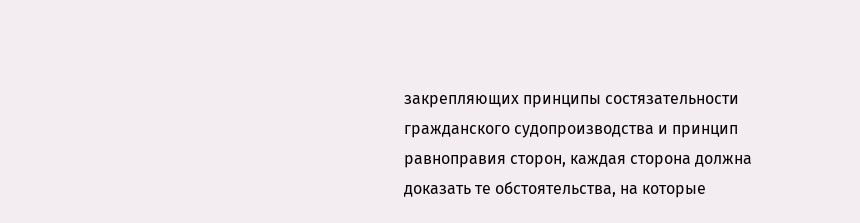закрепляющих принципы состязательности гражданского судопроизводства и принцип равноправия сторон, каждая сторона должна доказать те обстоятельства, на которые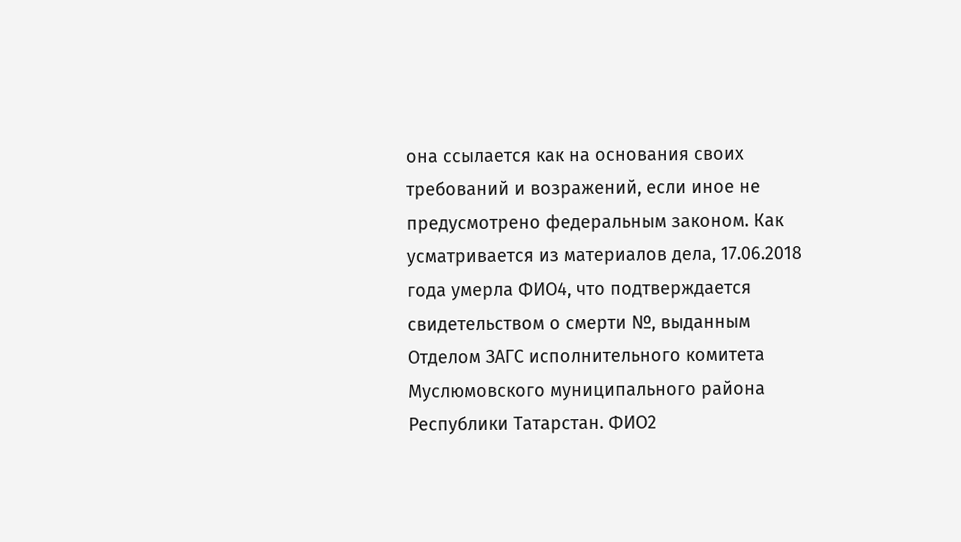она ссылается как на основания своих требований и возражений, если иное не предусмотрено федеральным законом. Как усматривается из материалов дела, 17.06.2018 года умерла ФИО4, что подтверждается свидетельством о смерти №, выданным Отделом ЗАГС исполнительного комитета Муслюмовского муниципального района Республики Татарстан. ФИО2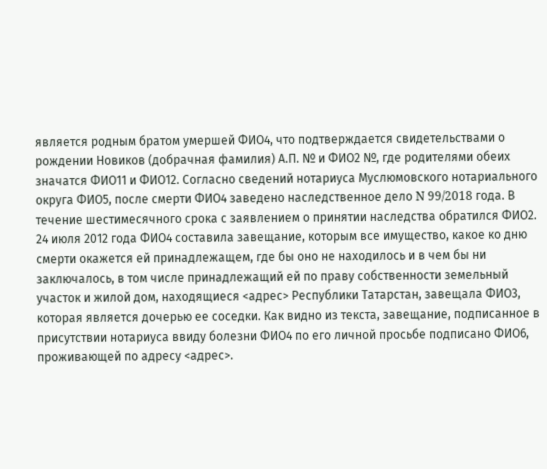является родным братом умершей ФИО4, что подтверждается свидетельствами о рождении Новиков (добрачная фамилия) А.П. № и ФИО2 №, где родителями обеих значатся ФИО11 и ФИО12. Согласно сведений нотариуса Муслюмовского нотариального округа ФИО5, после смерти ФИО4 заведено наследственное дело N 99/2018 года. В течение шестимесячного срока с заявлением о принятии наследства обратился ФИО2. 24 июля 2012 года ФИО4 составила завещание, которым все имущество, какое ко дню смерти окажется ей принадлежащем, где бы оно не находилось и в чем бы ни заключалось, в том числе принадлежащий ей по праву собственности земельный участок и жилой дом, находящиеся <адрес> Республики Татарстан, завещала ФИО3, которая является дочерью ее соседки. Как видно из текста, завещание, подписанное в присутствии нотариуса ввиду болезни ФИО4 по его личной просьбе подписано ФИО6, проживающей по адресу <адрес>.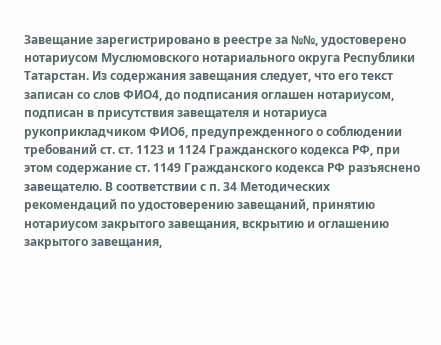Завещание зарегистрировано в реестре за №№, удостоверено нотариусом Муслюмовского нотариального округа Республики Татарстан. Из содержания завещания следует, что его текст записан со слов ФИО4, до подписания оглашен нотариусом, подписан в присутствия завещателя и нотариуса рукоприкладчиком ФИО6, предупрежденного о соблюдении требований ст. ст. 1123 и 1124 Гражданского кодекса РФ, при этом содержание ст. 1149 Гражданского кодекса РФ разъяснено завещателю. В соответствии с п. 34 Методических рекомендаций по удостоверению завещаний, принятию нотариусом закрытого завещания, вскрытию и оглашению закрытого завещания,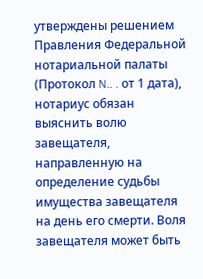утверждены решением Правления Федеральной нотариальной палаты (Протокол N.. . от 1 дата), нотариус обязан выяснить волю завещателя, направленную на определение судьбы имущества завещателя на день его смерти. Воля завещателя может быть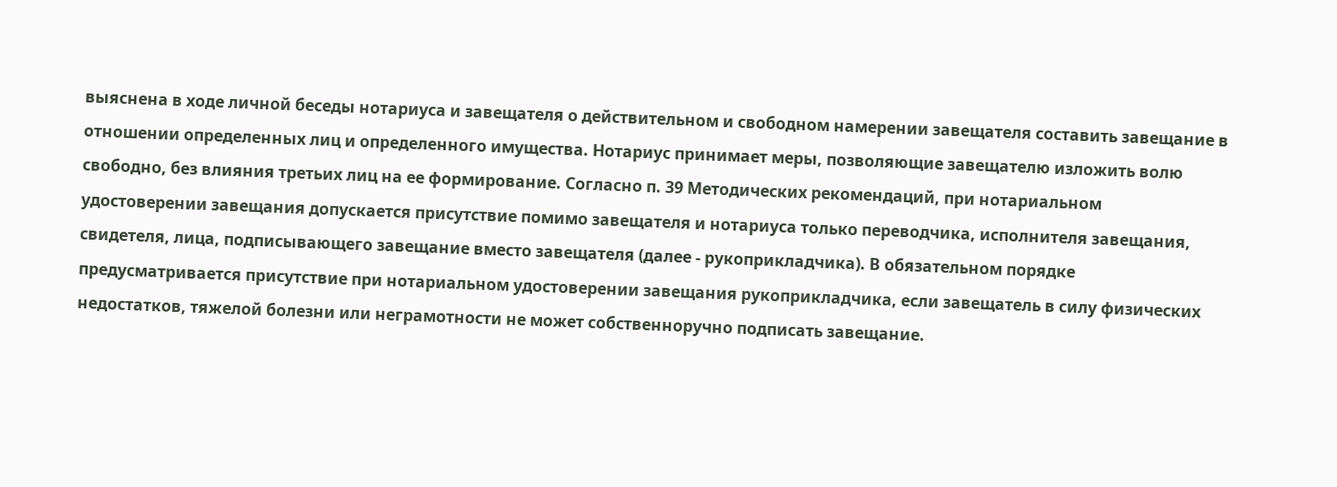выяснена в ходе личной беседы нотариуса и завещателя о действительном и свободном намерении завещателя составить завещание в отношении определенных лиц и определенного имущества. Нотариус принимает меры, позволяющие завещателю изложить волю свободно, без влияния третьих лиц на ее формирование. Согласно п. 39 Методических рекомендаций, при нотариальном удостоверении завещания допускается присутствие помимо завещателя и нотариуса только переводчика, исполнителя завещания, свидетеля, лица, подписывающего завещание вместо завещателя (далее - рукоприкладчика). В обязательном порядке предусматривается присутствие при нотариальном удостоверении завещания рукоприкладчика, если завещатель в силу физических недостатков, тяжелой болезни или неграмотности не может собственноручно подписать завещание.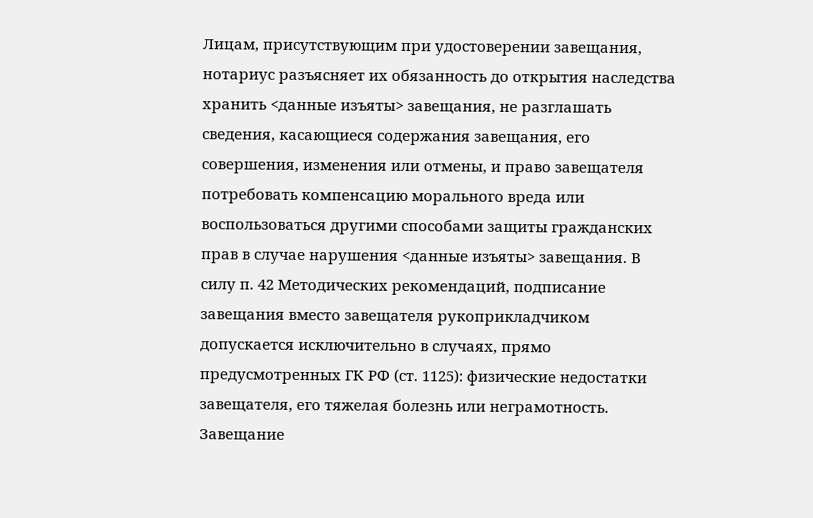Лицам, присутствующим при удостоверении завещания, нотариус разъясняет их обязанность до открытия наследства хранить <данные изъяты> завещания, не разглашать сведения, касающиеся содержания завещания, его совершения, изменения или отмены, и право завещателя потребовать компенсацию морального вреда или воспользоваться другими способами защиты гражданских прав в случае нарушения <данные изъяты> завещания. В силу п. 42 Методических рекомендаций, подписание завещания вместо завещателя рукоприкладчиком допускается исключительно в случаях, прямо предусмотренных ГК РФ (ст. 1125): физические недостатки завещателя, его тяжелая болезнь или неграмотность. Завещание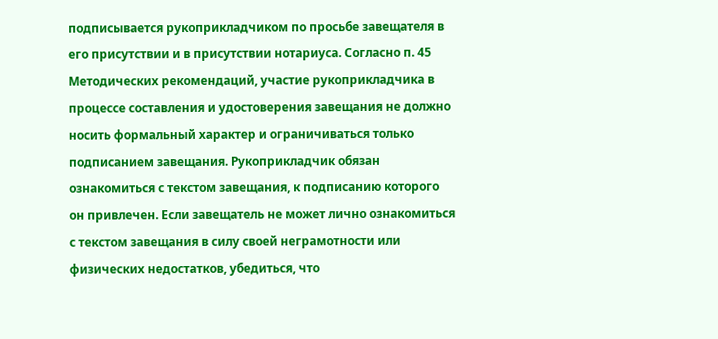подписывается рукоприкладчиком по просьбе завещателя в его присутствии и в присутствии нотариуса. Согласно п. 45 Методических рекомендаций, участие рукоприкладчика в процессе составления и удостоверения завещания не должно носить формальный характер и ограничиваться только подписанием завещания. Рукоприкладчик обязан ознакомиться с текстом завещания, к подписанию которого он привлечен. Если завещатель не может лично ознакомиться с текстом завещания в силу своей неграмотности или физических недостатков, убедиться, что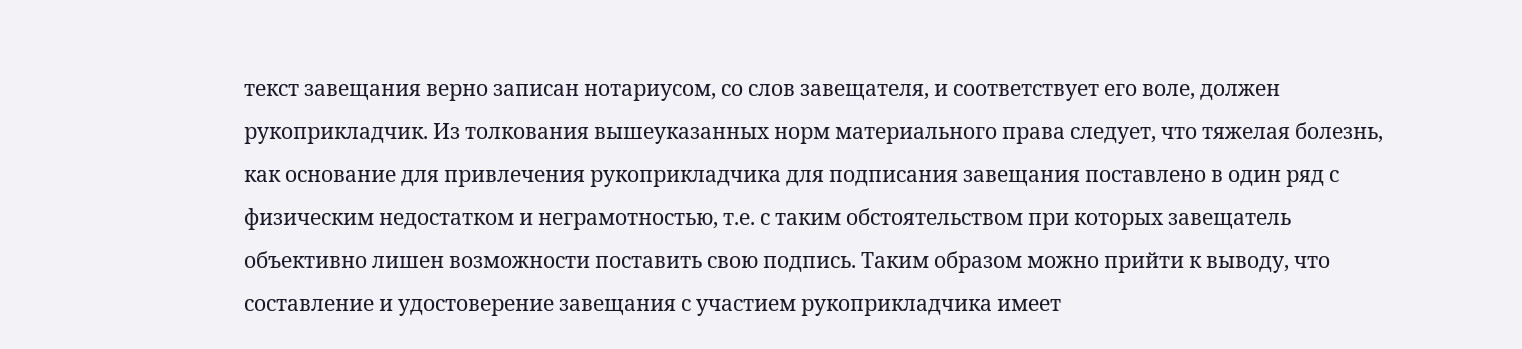текст завещания верно записан нотариусом, со слов завещателя, и соответствует его воле, должен рукоприкладчик. Из толкования вышеуказанных норм материального права следует, что тяжелая болезнь, как основание для привлечения рукоприкладчика для подписания завещания поставлено в один ряд с физическим недостатком и неграмотностью, т.е. с таким обстоятельством при которых завещатель объективно лишен возможности поставить свою подпись. Таким образом можно прийти к выводу, что составление и удостоверение завещания с участием рукоприкладчика имеет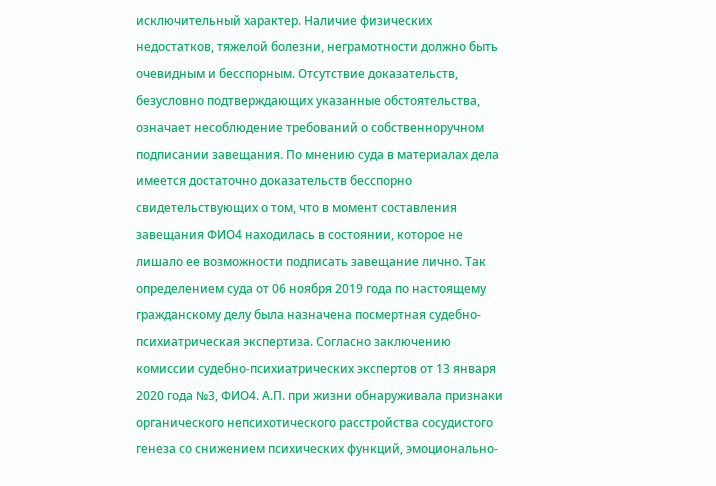исключительный характер. Наличие физических недостатков, тяжелой болезни, неграмотности должно быть очевидным и бесспорным. Отсутствие доказательств, безусловно подтверждающих указанные обстоятельства, означает несоблюдение требований о собственноручном подписании завещания. По мнению суда в материалах дела имеется достаточно доказательств бесспорно свидетельствующих о том, что в момент составления завещания ФИО4 находилась в состоянии, которое не лишало ее возможности подписать завещание лично. Так определением суда от 06 ноября 2019 года по настоящему гражданскому делу была назначена посмертная судебно-психиатрическая экспертиза. Согласно заключению комиссии судебно-психиатрических экспертов от 13 января 2020 года №3, ФИО4. А.П. при жизни обнаруживала признаки органического непсихотического расстройства сосудистого генеза со снижением психических функций, эмоционально-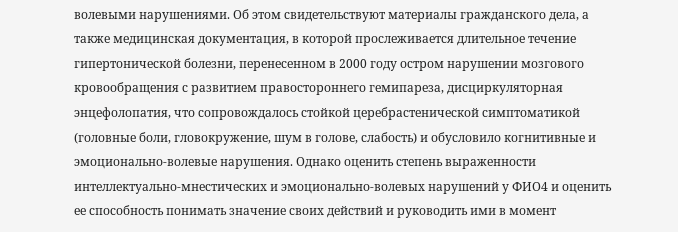волевыми нарушениями. Об этом свидетельствуют материалы гражданского дела, а также медицинская документация, в которой прослеживается длительное течение гипертонической болезни, перенесенном в 2000 году остром нарушении мозгового кровообращения с развитием правостороннего гемипареза, дисциркуляторная энцефолопатия, что сопровождалось стойкой церебрастенической симптоматикой (головные боли, гловокружение, шум в голове, слабость) и обусловило когнитивные и эмоционально-волевые нарушения. Однако оценить степень выраженности интеллектуально-мнестических и эмоционально-волевых нарушений у ФИО4 и оценить ее способность понимать значение своих действий и руководить ими в момент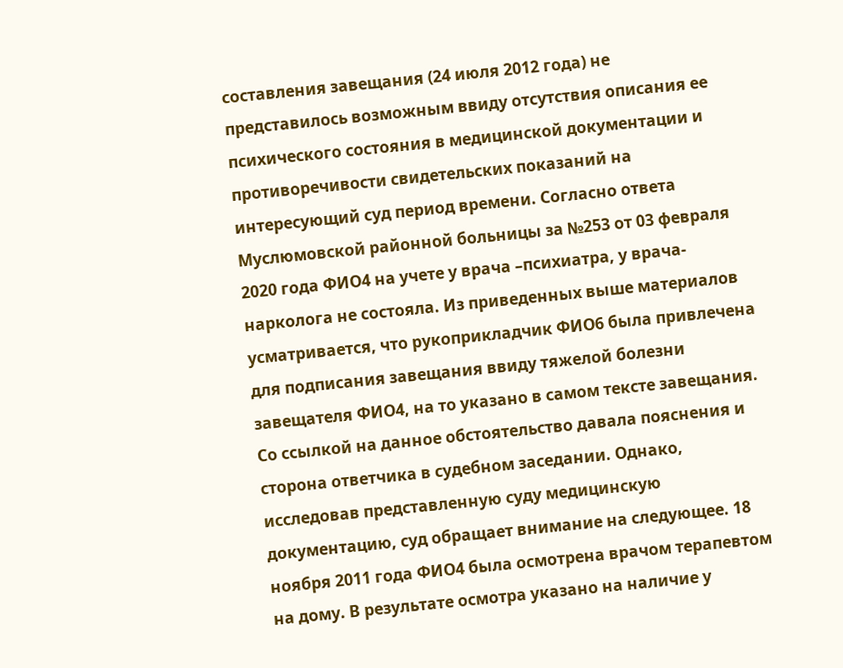составления завещания (24 июля 2012 года) не представилось возможным ввиду отсутствия описания ее психического состояния в медицинской документации и противоречивости свидетельских показаний на интересующий суд период времени. Согласно ответа Муслюмовской районной больницы за №253 от 03 февраля 2020 года ФИО4 на учете у врача –психиатра, у врача-нарколога не состояла. Из приведенных выше материалов усматривается, что рукоприкладчик ФИО6 была привлечена для подписания завещания ввиду тяжелой болезни завещателя ФИО4, на то указано в самом тексте завещания. Со ссылкой на данное обстоятельство давала пояснения и сторона ответчика в судебном заседании. Однако, исследовав представленную суду медицинскую документацию, суд обращает внимание на следующее. 18 ноября 2011 года ФИО4 была осмотрена врачом терапевтом на дому. В результате осмотра указано на наличие у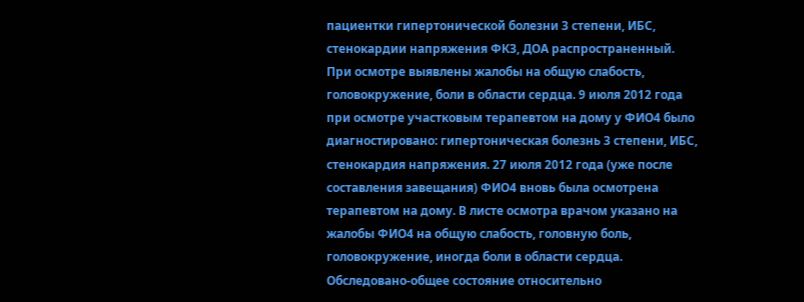пациентки гипертонической болезни 3 степени, ИБС, стенокардии напряжения ФКЗ, ДОА распространенный. При осмотре выявлены жалобы на общую слабость, головокружение, боли в области сердца. 9 июля 2012 года при осмотре участковым терапевтом на дому у ФИО4 было диагностировано: гипертоническая болезнь 3 степени, ИБС, стенокардия напряжения. 27 июля 2012 года (уже после составления завещания) ФИО4 вновь была осмотрена терапевтом на дому. В листе осмотра врачом указано на жалобы ФИО4 на общую слабость, головную боль, головокружение, иногда боли в области сердца. Обследовано-общее состояние относительно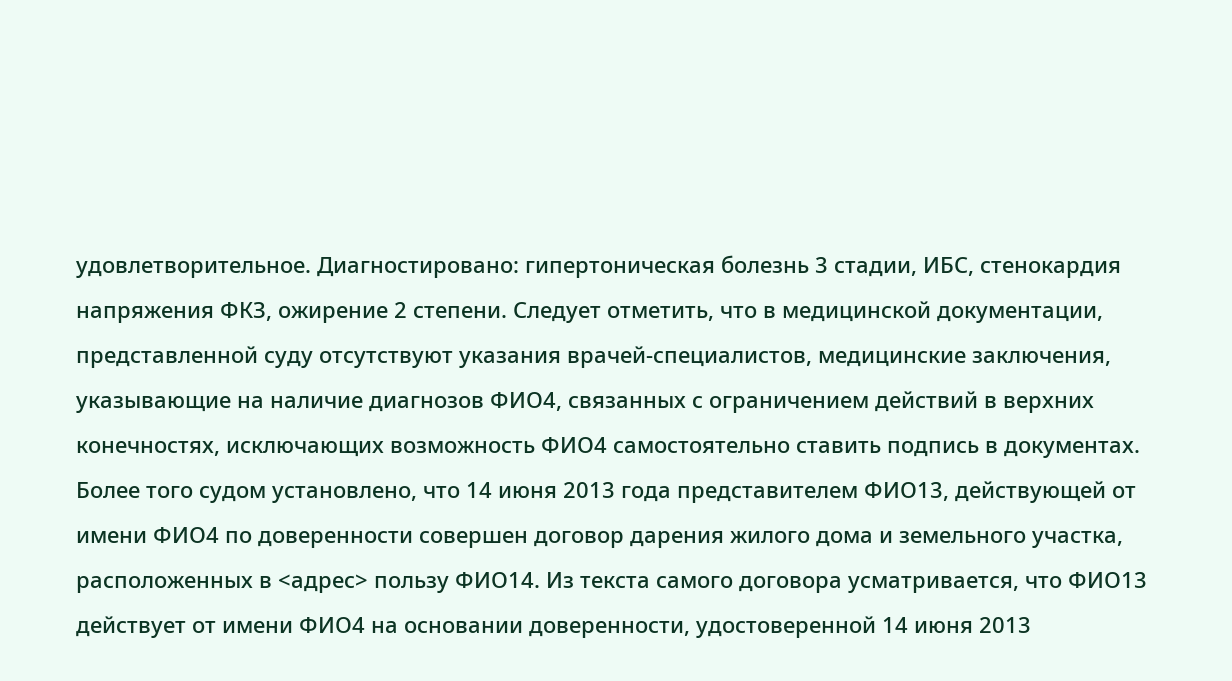удовлетворительное. Диагностировано: гипертоническая болезнь 3 стадии, ИБС, стенокардия напряжения ФКЗ, ожирение 2 степени. Следует отметить, что в медицинской документации, представленной суду отсутствуют указания врачей-специалистов, медицинские заключения, указывающие на наличие диагнозов ФИО4, связанных с ограничением действий в верхних конечностях, исключающих возможность ФИО4 самостоятельно ставить подпись в документах. Более того судом установлено, что 14 июня 2013 года представителем ФИО13, действующей от имени ФИО4 по доверенности совершен договор дарения жилого дома и земельного участка, расположенных в <адрес> пользу ФИО14. Из текста самого договора усматривается, что ФИО13 действует от имени ФИО4 на основании доверенности, удостоверенной 14 июня 2013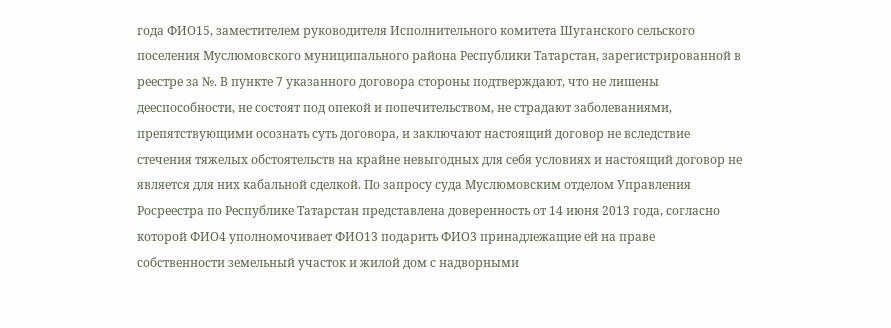года ФИО15, заместителем руководителя Исполнительного комитета Шуганского сельского поселения Муслюмовского муниципального района Республики Татарстан, зарегистрированной в реестре за №. В пункте 7 указанного договора стороны подтверждают, что не лишены дееспособности, не состоят под опекой и попечительством, не страдают заболеваниями, препятствующими осознать суть договора, и заключают настоящий договор не вследствие стечения тяжелых обстоятельств на крайне невыгодных для себя условиях и настоящий договор не является для них кабальной сделкой. По запросу суда Муслюмовским отделом Управления Росреестра по Республике Татарстан представлена доверенность от 14 июня 2013 года, согласно которой ФИО4 уполномочивает ФИО13 подарить ФИО3 принадлежащие ей на праве собственности земельный участок и жилой дом с надворными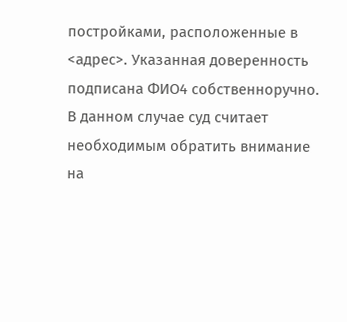постройками, расположенные в <адрес>. Указанная доверенность подписана ФИО4 собственноручно. В данном случае суд считает необходимым обратить внимание на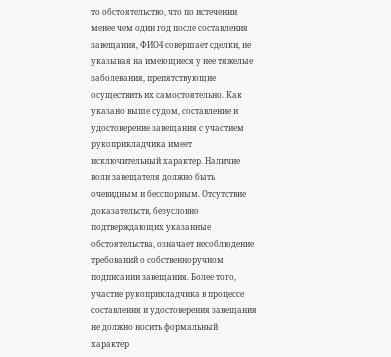то обстоятельство, что по истечении менее чем один год после составления завещания, ФИО4 совершает сделки, не указывая на имеющиеся у нее тяжелые заболевания, препятствующие осуществить их самостоятельно. Как указано выше судом, составление и удостоверение завещания с участием рукоприкладчика имеет исключительный характер. Наличие воли завещателя должно быть очевидным и бесспорным. Отсутствие доказательств, безусловно подтверждающих указанные обстоятельства, означает несоблюдение требований о собственноручном подписании завещания. Более того, участие рукоприкладчика в процессе составления и удостоверения завещания не должно носить формальный характер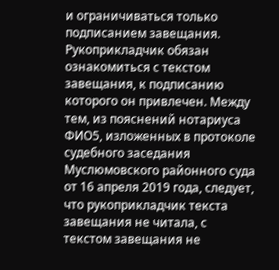и ограничиваться только подписанием завещания. Рукоприкладчик обязан ознакомиться с текстом завещания, к подписанию которого он привлечен. Между тем, из пояснений нотариуса ФИО5, изложенных в протоколе судебного заседания Муслюмовского районного суда от 16 апреля 2019 года, следует, что рукоприкладчик текста завещания не читала, с текстом завещания не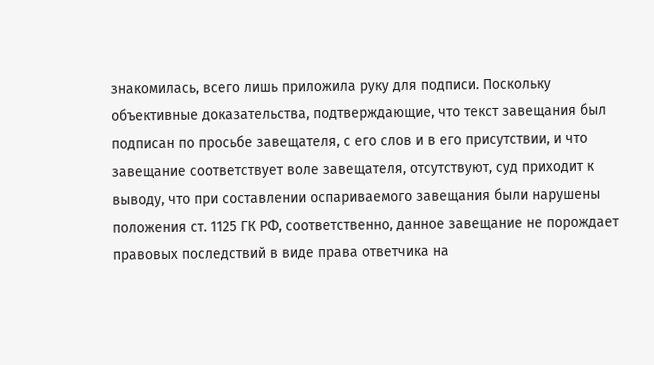знакомилась, всего лишь приложила руку для подписи. Поскольку объективные доказательства, подтверждающие, что текст завещания был подписан по просьбе завещателя, с его слов и в его присутствии, и что завещание соответствует воле завещателя, отсутствуют, суд приходит к выводу, что при составлении оспариваемого завещания были нарушены положения ст. 1125 ГК РФ, соответственно, данное завещание не порождает правовых последствий в виде права ответчика на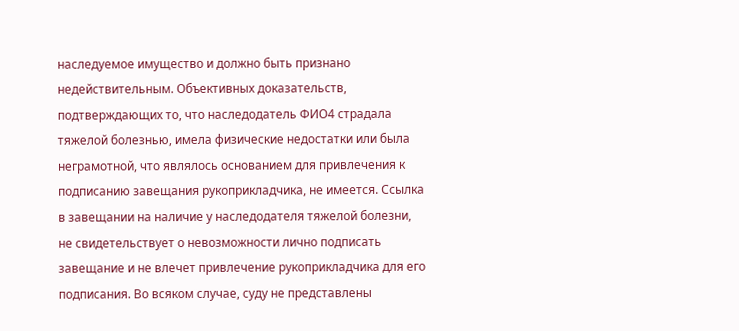наследуемое имущество и должно быть признано недействительным. Объективных доказательств, подтверждающих то, что наследодатель ФИО4 страдала тяжелой болезнью, имела физические недостатки или была неграмотной, что являлось основанием для привлечения к подписанию завещания рукоприкладчика, не имеется. Ссылка в завещании на наличие у наследодателя тяжелой болезни, не свидетельствует о невозможности лично подписать завещание и не влечет привлечение рукоприкладчика для его подписания. Во всяком случае, суду не представлены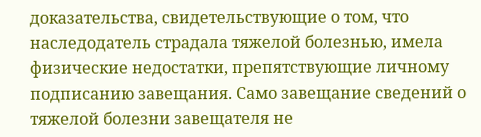доказательства, свидетельствующие о том, что наследодатель страдала тяжелой болезнью, имела физические недостатки, препятствующие личному подписанию завещания. Само завещание сведений о тяжелой болезни завещателя не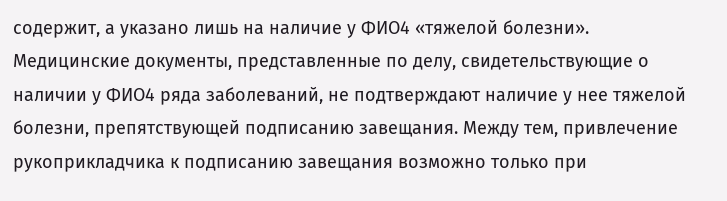содержит, а указано лишь на наличие у ФИО4 «тяжелой болезни». Медицинские документы, представленные по делу, свидетельствующие о наличии у ФИО4 ряда заболеваний, не подтверждают наличие у нее тяжелой болезни, препятствующей подписанию завещания. Между тем, привлечение рукоприкладчика к подписанию завещания возможно только при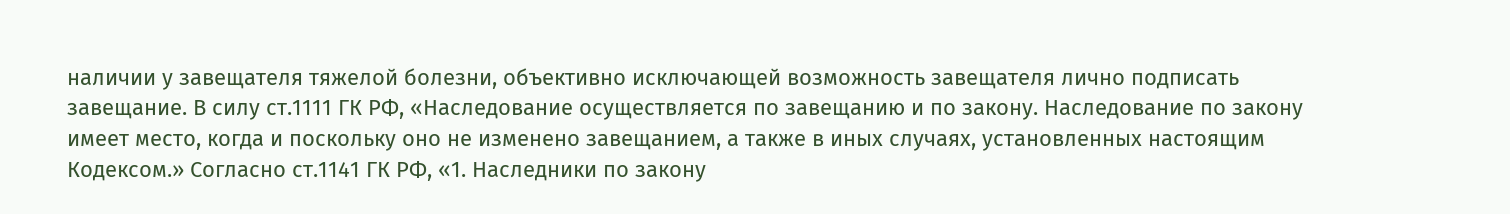наличии у завещателя тяжелой болезни, объективно исключающей возможность завещателя лично подписать завещание. В силу ст.1111 ГК РФ, «Наследование осуществляется по завещанию и по закону. Наследование по закону имеет место, когда и поскольку оно не изменено завещанием, а также в иных случаях, установленных настоящим Кодексом.» Согласно ст.1141 ГК РФ, «1. Наследники по закону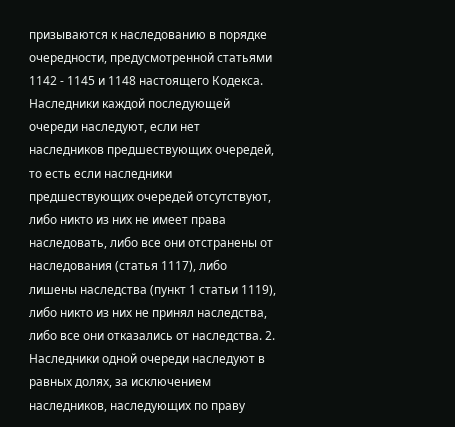призываются к наследованию в порядке очередности, предусмотренной статьями 1142 - 1145 и 1148 настоящего Кодекса. Наследники каждой последующей очереди наследуют, если нет наследников предшествующих очередей, то есть если наследники предшествующих очередей отсутствуют, либо никто из них не имеет права наследовать, либо все они отстранены от наследования (статья 1117), либо лишены наследства (пункт 1 статьи 1119), либо никто из них не принял наследства, либо все они отказались от наследства. 2. Наследники одной очереди наследуют в равных долях, за исключением наследников, наследующих по праву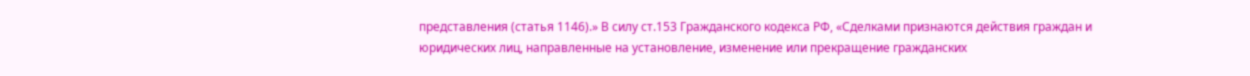представления (статья 1146).» В силу ст.153 Гражданского кодекса РФ, «Сделками признаются действия граждан и юридических лиц, направленные на установление, изменение или прекращение гражданских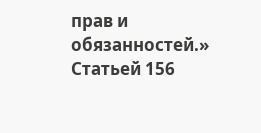прав и обязанностей.» Статьей 156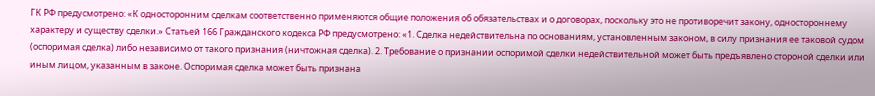ГК РФ предусмотрено: «К односторонним сделкам соответственно применяются общие положения об обязательствах и о договорах, поскольку это не противоречит закону, одностороннему характеру и существу сделки.» Статьей 166 Гражданского кодекса РФ предусмотрено: «1. Сделка недействительна по основаниям, установленным законом, в силу признания ее таковой судом (оспоримая сделка) либо независимо от такого признания (ничтожная сделка). 2. Требование о признании оспоримой сделки недействительной может быть предъявлено стороной сделки или иным лицом, указанным в законе. Оспоримая сделка может быть признана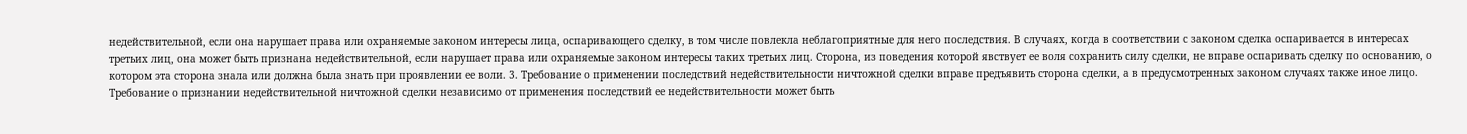недействительной, если она нарушает права или охраняемые законом интересы лица, оспаривающего сделку, в том числе повлекла неблагоприятные для него последствия. В случаях, когда в соответствии с законом сделка оспаривается в интересах третьих лиц, она может быть признана недействительной, если нарушает права или охраняемые законом интересы таких третьих лиц. Сторона, из поведения которой явствует ее воля сохранить силу сделки, не вправе оспаривать сделку по основанию, о котором эта сторона знала или должна была знать при проявлении ее воли. 3. Требование о применении последствий недействительности ничтожной сделки вправе предъявить сторона сделки, а в предусмотренных законом случаях также иное лицо. Требование о признании недействительной ничтожной сделки независимо от применения последствий ее недействительности может быть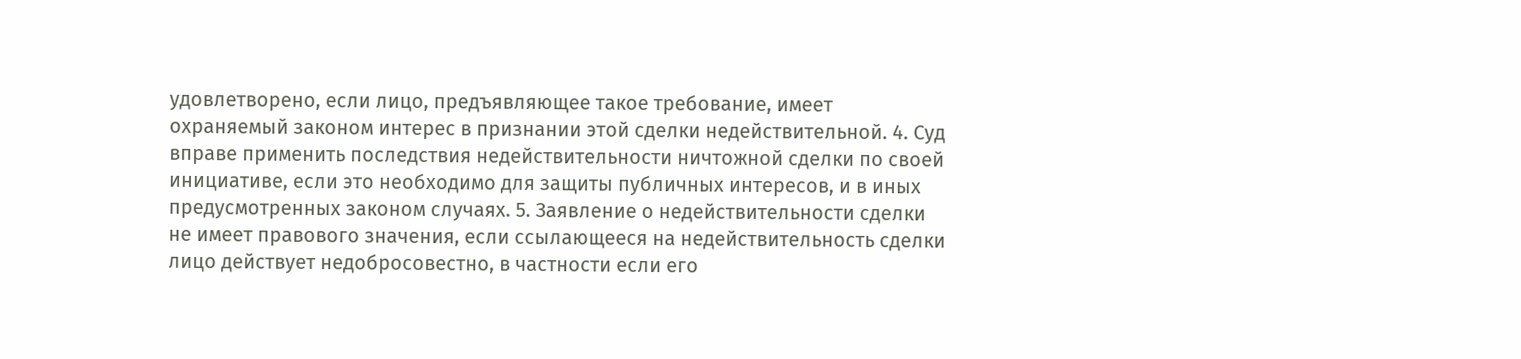удовлетворено, если лицо, предъявляющее такое требование, имеет охраняемый законом интерес в признании этой сделки недействительной. 4. Суд вправе применить последствия недействительности ничтожной сделки по своей инициативе, если это необходимо для защиты публичных интересов, и в иных предусмотренных законом случаях. 5. Заявление о недействительности сделки не имеет правового значения, если ссылающееся на недействительность сделки лицо действует недобросовестно, в частности если его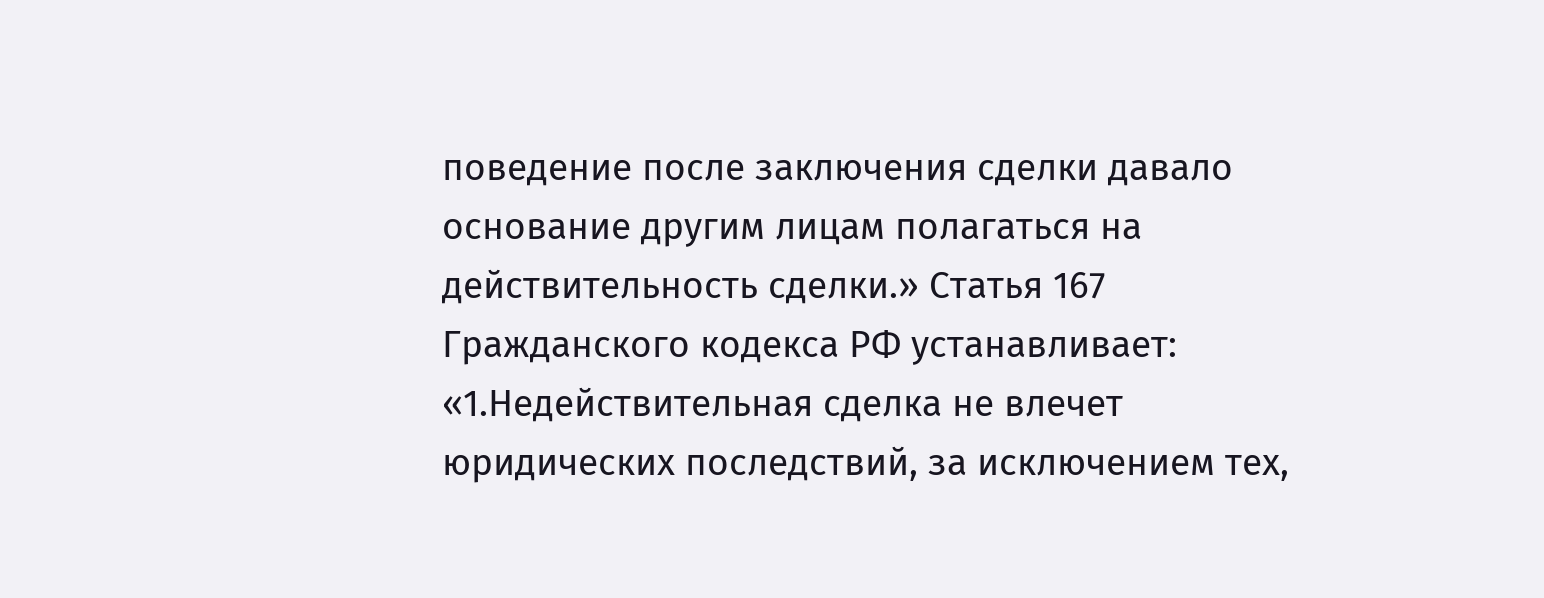поведение после заключения сделки давало основание другим лицам полагаться на действительность сделки.» Статья 167 Гражданского кодекса РФ устанавливает: «1.Недействительная сделка не влечет юридических последствий, за исключением тех,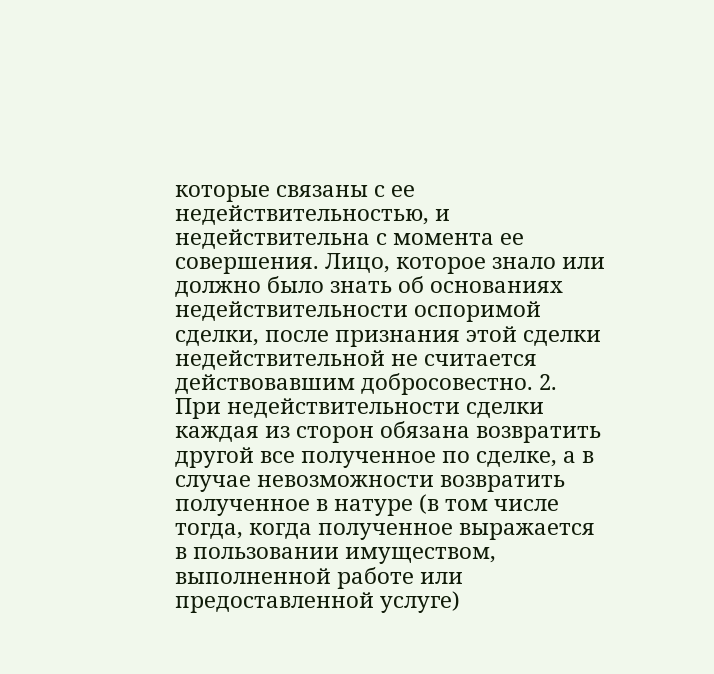которые связаны с ее недействительностью, и недействительна с момента ее совершения. Лицо, которое знало или должно было знать об основаниях недействительности оспоримой сделки, после признания этой сделки недействительной не считается действовавшим добросовестно. 2. При недействительности сделки каждая из сторон обязана возвратить другой все полученное по сделке, а в случае невозможности возвратить полученное в натуре (в том числе тогда, когда полученное выражается в пользовании имуществом, выполненной работе или предоставленной услуге)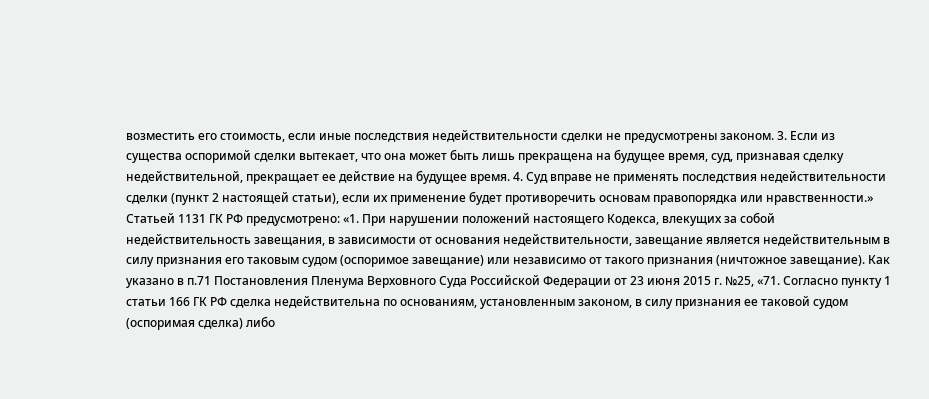возместить его стоимость, если иные последствия недействительности сделки не предусмотрены законом. 3. Если из существа оспоримой сделки вытекает, что она может быть лишь прекращена на будущее время, суд, признавая сделку недействительной, прекращает ее действие на будущее время. 4. Суд вправе не применять последствия недействительности сделки (пункт 2 настоящей статьи), если их применение будет противоречить основам правопорядка или нравственности.» Статьей 1131 ГК РФ предусмотрено: «1. При нарушении положений настоящего Кодекса, влекущих за собой недействительность завещания, в зависимости от основания недействительности, завещание является недействительным в силу признания его таковым судом (оспоримое завещание) или независимо от такого признания (ничтожное завещание). Как указано в п.71 Постановления Пленума Верховного Суда Российской Федерации от 23 июня 2015 г. №25, «71. Согласно пункту 1 статьи 166 ГК РФ сделка недействительна по основаниям, установленным законом, в силу признания ее таковой судом (оспоримая сделка) либо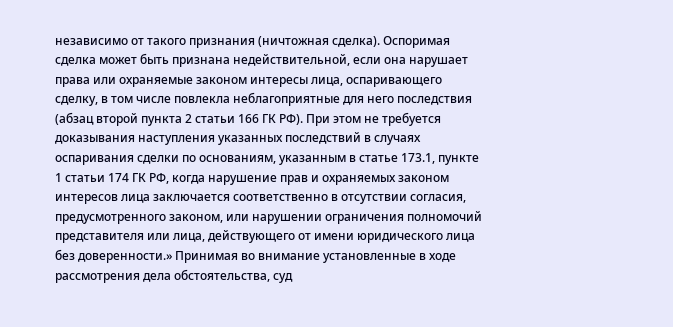независимо от такого признания (ничтожная сделка). Оспоримая сделка может быть признана недействительной, если она нарушает права или охраняемые законом интересы лица, оспаривающего сделку, в том числе повлекла неблагоприятные для него последствия (абзац второй пункта 2 статьи 166 ГК РФ). При этом не требуется доказывания наступления указанных последствий в случаях оспаривания сделки по основаниям, указанным в статье 173.1, пункте 1 статьи 174 ГК РФ, когда нарушение прав и охраняемых законом интересов лица заключается соответственно в отсутствии согласия, предусмотренного законом, или нарушении ограничения полномочий представителя или лица, действующего от имени юридического лица без доверенности.» Принимая во внимание установленные в ходе рассмотрения дела обстоятельства, суд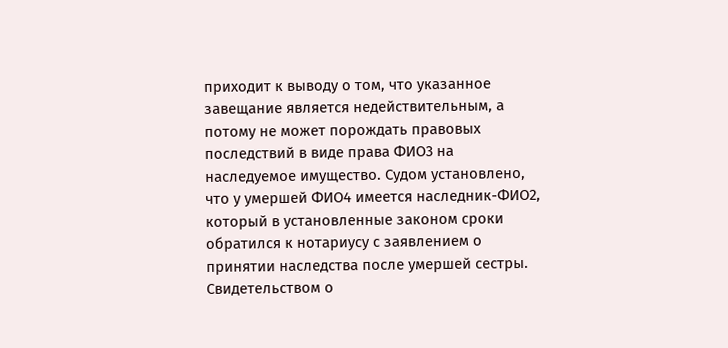приходит к выводу о том, что указанное завещание является недействительным, а потому не может порождать правовых последствий в виде права ФИО3 на наследуемое имущество. Судом установлено, что у умершей ФИО4 имеется наследник-ФИО2, который в установленные законом сроки обратился к нотариусу с заявлением о принятии наследства после умершей сестры. Свидетельством о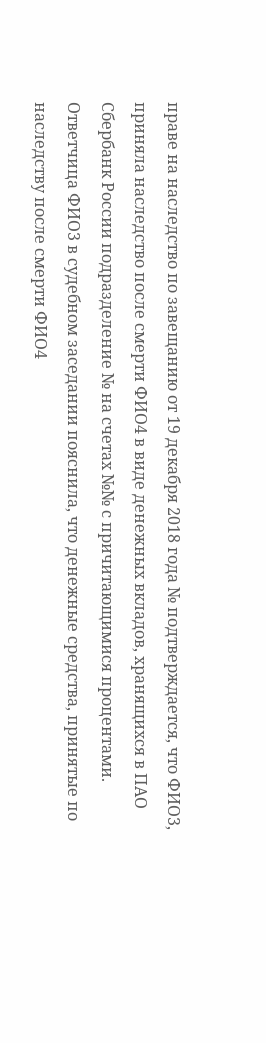праве на наследство по завещанию от 19 декабря 2018 года № подтверждается, что ФИО3, приняла наследство после смерти ФИО4 в виде денежных вкладов, хранящихся в ПАО Сбербанк России подразделение № на счетах №№ с причитающимися процентами. Ответчица ФИО3 в судебном заседании пояснила, что денежные средства, принятые по наследству после смерти ФИО4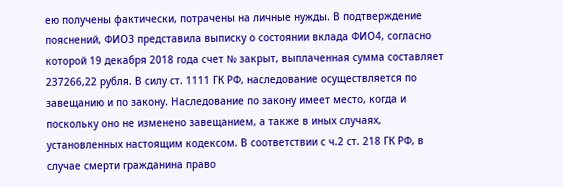ею получены фактически, потрачены на личные нужды. В подтверждение пояснений, ФИО3 представила выписку о состоянии вклада ФИО4, согласно которой 19 декабря 2018 года счет № закрыт, выплаченная сумма составляет 237266,22 рубля. В силу ст. 1111 ГК РФ, наследование осуществляется по завещанию и по закону. Наследование по закону имеет место, когда и поскольку оно не изменено завещанием, а также в иных случаях, установленных настоящим кодексом. В соответствии с ч.2 ст. 218 ГК РФ, в случае смерти гражданина право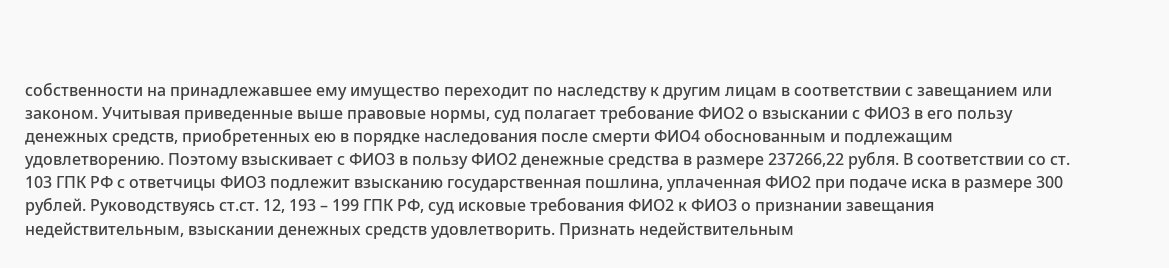собственности на принадлежавшее ему имущество переходит по наследству к другим лицам в соответствии с завещанием или законом. Учитывая приведенные выше правовые нормы, суд полагает требование ФИО2 о взыскании с ФИО3 в его пользу денежных средств, приобретенных ею в порядке наследования после смерти ФИО4 обоснованным и подлежащим удовлетворению. Поэтому взыскивает с ФИО3 в пользу ФИО2 денежные средства в размере 237266,22 рубля. В соответствии со ст. 103 ГПК РФ с ответчицы ФИО3 подлежит взысканию государственная пошлина, уплаченная ФИО2 при подаче иска в размере 300 рублей. Руководствуясь ст.ст. 12, 193 – 199 ГПК РФ, суд исковые требования ФИО2 к ФИО3 о признании завещания недействительным, взыскании денежных средств удовлетворить. Признать недействительным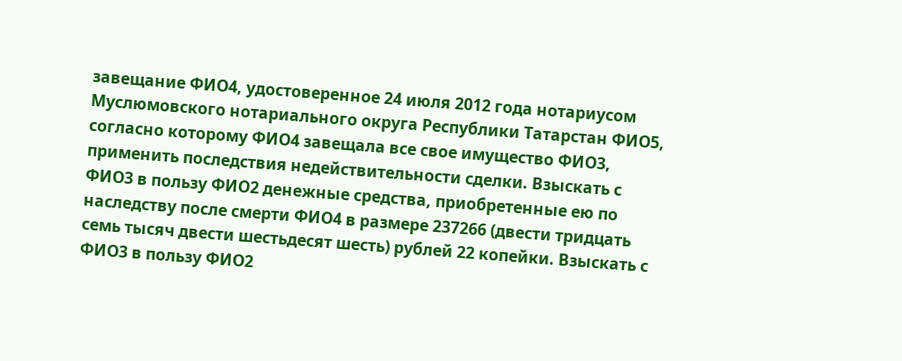завещание ФИО4, удостоверенное 24 июля 2012 года нотариусом Муслюмовского нотариального округа Республики Татарстан ФИО5, согласно которому ФИО4 завещала все свое имущество ФИО3, применить последствия недействительности сделки. Взыскать с ФИО3 в пользу ФИО2 денежные средства, приобретенные ею по наследству после смерти ФИО4 в размере 237266 (двести тридцать семь тысяч двести шестьдесят шесть) рублей 22 копейки. Взыскать с ФИО3 в пользу ФИО2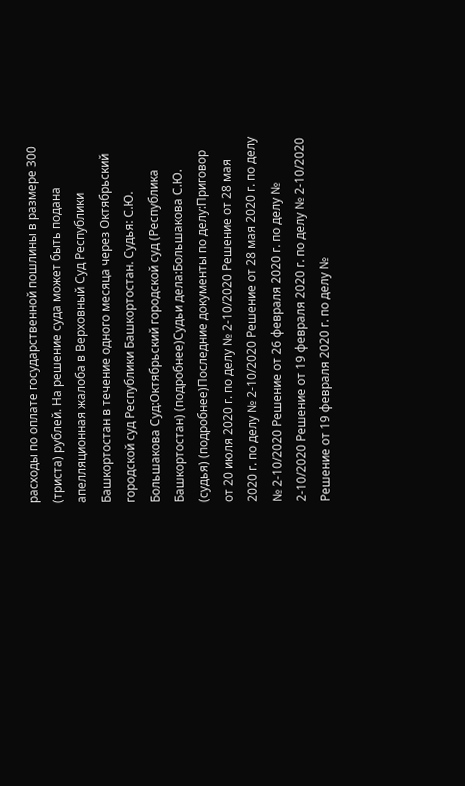расходы по оплате государственной пошлины в размере 300 (триста) рублей. На решение суда может быть подана апелляционная жалоба в Верховный Суд Республики Башкортостан в течение одного месяца через Октябрьский городской суд Республики Башкортостан. Судья: С.Ю. Большакова Суд:Октябрьский городской суд (Республика Башкортостан) (подробнее)Судьи дела:Большакова С.Ю. (судья) (подробнее)Последние документы по делу:Приговор от 20 июля 2020 г. по делу № 2-10/2020 Решение от 28 мая 2020 г. по делу № 2-10/2020 Решение от 28 мая 2020 г. по делу № 2-10/2020 Решение от 26 февраля 2020 г. по делу № 2-10/2020 Решение от 19 февраля 2020 г. по делу № 2-10/2020 Решение от 19 февраля 2020 г. по делу №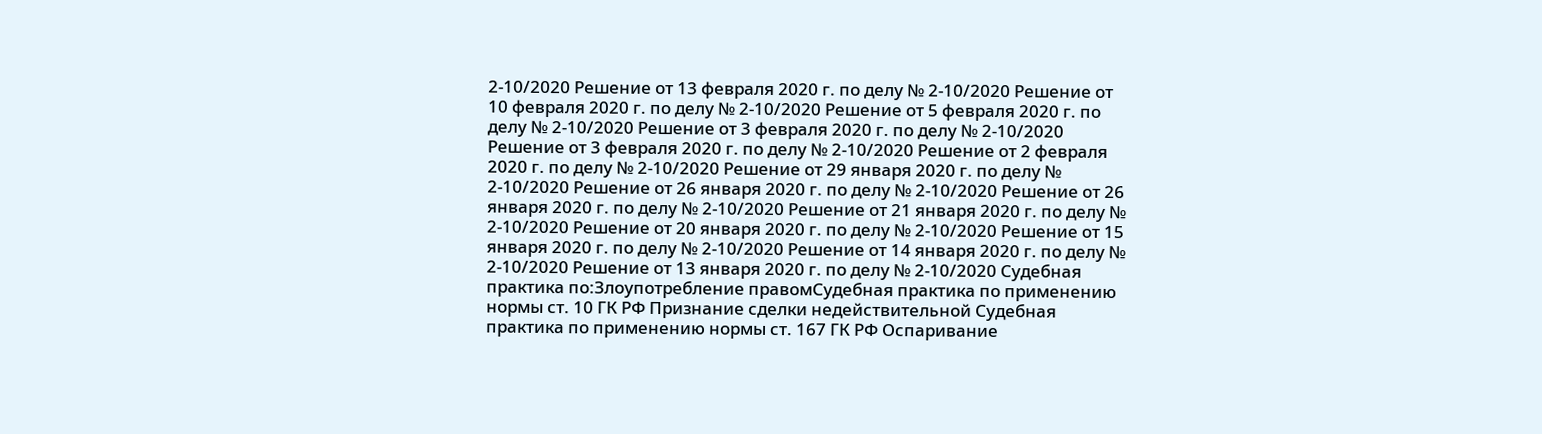2-10/2020 Решение от 13 февраля 2020 г. по делу № 2-10/2020 Решение от 10 февраля 2020 г. по делу № 2-10/2020 Решение от 5 февраля 2020 г. по делу № 2-10/2020 Решение от 3 февраля 2020 г. по делу № 2-10/2020 Решение от 3 февраля 2020 г. по делу № 2-10/2020 Решение от 2 февраля 2020 г. по делу № 2-10/2020 Решение от 29 января 2020 г. по делу № 2-10/2020 Решение от 26 января 2020 г. по делу № 2-10/2020 Решение от 26 января 2020 г. по делу № 2-10/2020 Решение от 21 января 2020 г. по делу № 2-10/2020 Решение от 20 января 2020 г. по делу № 2-10/2020 Решение от 15 января 2020 г. по делу № 2-10/2020 Решение от 14 января 2020 г. по делу № 2-10/2020 Решение от 13 января 2020 г. по делу № 2-10/2020 Судебная практика по:Злоупотребление правомСудебная практика по применению нормы ст. 10 ГК РФ Признание сделки недействительной Судебная практика по применению нормы ст. 167 ГК РФ Оспаривание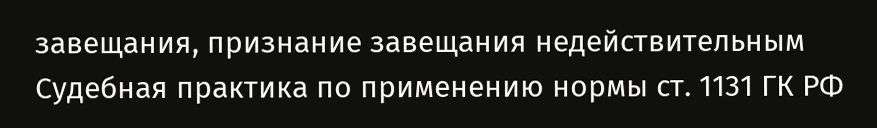завещания, признание завещания недействительным Судебная практика по применению нормы ст. 1131 ГК РФ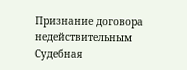Признание договора недействительным Судебная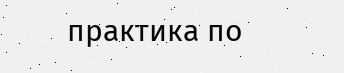практика по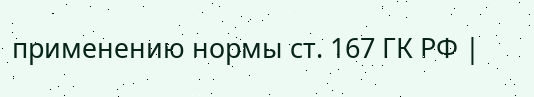применению нормы ст. 167 ГК РФ |